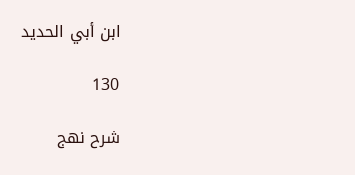ابن أبي الحديد

130

شرح نهج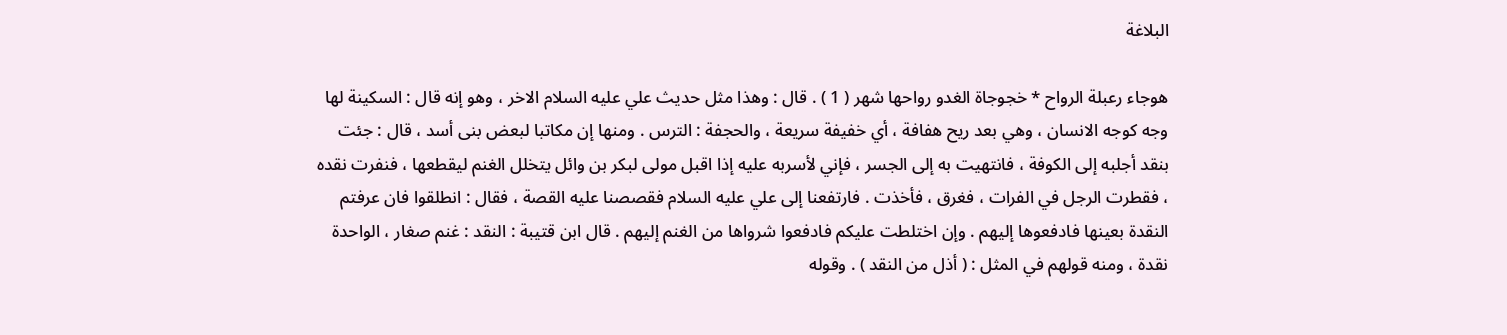البلاغة

هوجاء رعبلة الرواح * خجوجاة الغدو رواحها شهر ( 1 ) . قال : وهذا مثل حديث علي عليه السلام الاخر ، وهو إنه قال : السكينة لها وجه كوجه الانسان ، وهي بعد ريح هفافة ، أي خفيفة سريعة ، والحجفة : الترس . ومنها إن مكاتبا لبعض بنى أسد ، قال : جئت بنقد أجلبه إلى الكوفة ، فانتهيت به إلى الجسر ، فإني لأسربه عليه إذا اقبل مولى لبكر بن وائل يتخلل الغنم ليقطعها ، فنفرت نقده ، فقطرت الرجل في الفرات ، فغرق ، فأخذت . فارتفعنا إلى علي عليه السلام فقصصنا عليه القصة ، فقال : انطلقوا فان عرفتم النقدة بعينها فادفعوها إليهم . وإن اختلطت عليكم فادفعوا شرواها من الغنم إليهم . قال ابن قتيبة : النقد : غنم صغار ، الواحدة نقدة ، ومنه قولهم في المثل : ( أذل من النقد ) . وقوله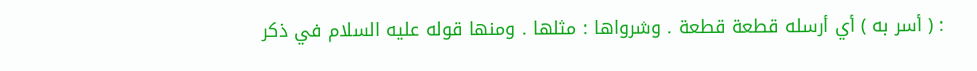: ( أسر به ) أي أرسله قطعة قطعة . وشرواها : مثلها . ومنها قوله عليه السلام في ذكر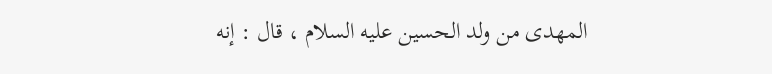المهدى من ولد الحسين عليه السلام ، قال : إنه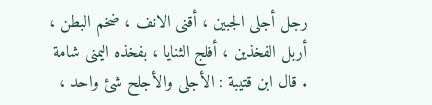رجل أجلى الجبين ، أقنى الانف ، ضخم البطن ، أربل الفخذين ، أفلج الثنايا ، بفخذه اليمنى شامة . قال ابن قتيبة : الأجلى والأجلح شئ واحد ،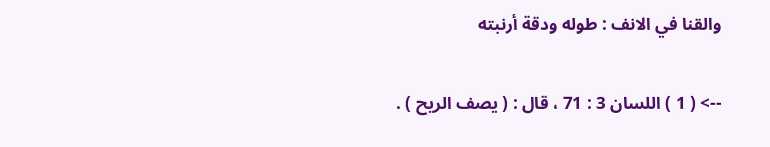والقنا في الانف : طوله ودقة أرنبته

--> ( 1 ) اللسان 3 : 71 ، قال : ( يصف الريح ) .